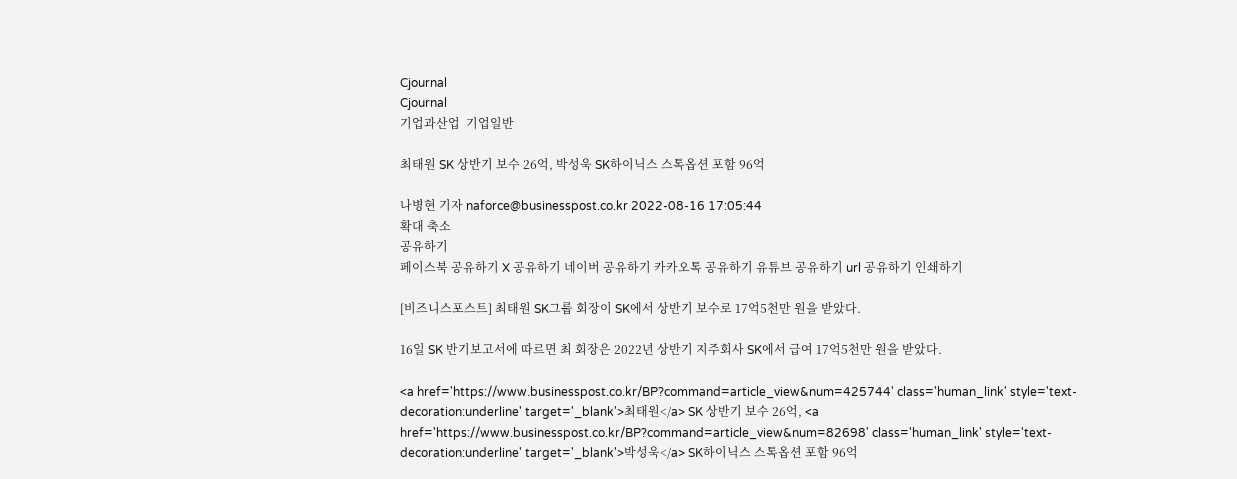Cjournal
Cjournal
기업과산업  기업일반

최태원 SK 상반기 보수 26억, 박성욱 SK하이닉스 스톡옵션 포함 96억

나병현 기자 naforce@businesspost.co.kr 2022-08-16 17:05:44
확대 축소
공유하기
페이스북 공유하기 X 공유하기 네이버 공유하기 카카오톡 공유하기 유튜브 공유하기 url 공유하기 인쇄하기

[비즈니스포스트] 최태원 SK그룹 회장이 SK에서 상반기 보수로 17억5천만 원을 받았다.

16일 SK 반기보고서에 따르면 최 회장은 2022년 상반기 지주회사 SK에서 급여 17억5천만 원을 받았다.

<a href='https://www.businesspost.co.kr/BP?command=article_view&num=425744' class='human_link' style='text-decoration:underline' target='_blank'>최태원</a> SK 상반기 보수 26억, <a href='https://www.businesspost.co.kr/BP?command=article_view&num=82698' class='human_link' style='text-decoration:underline' target='_blank'>박성욱</a> SK하이닉스 스톡옵션 포함 96억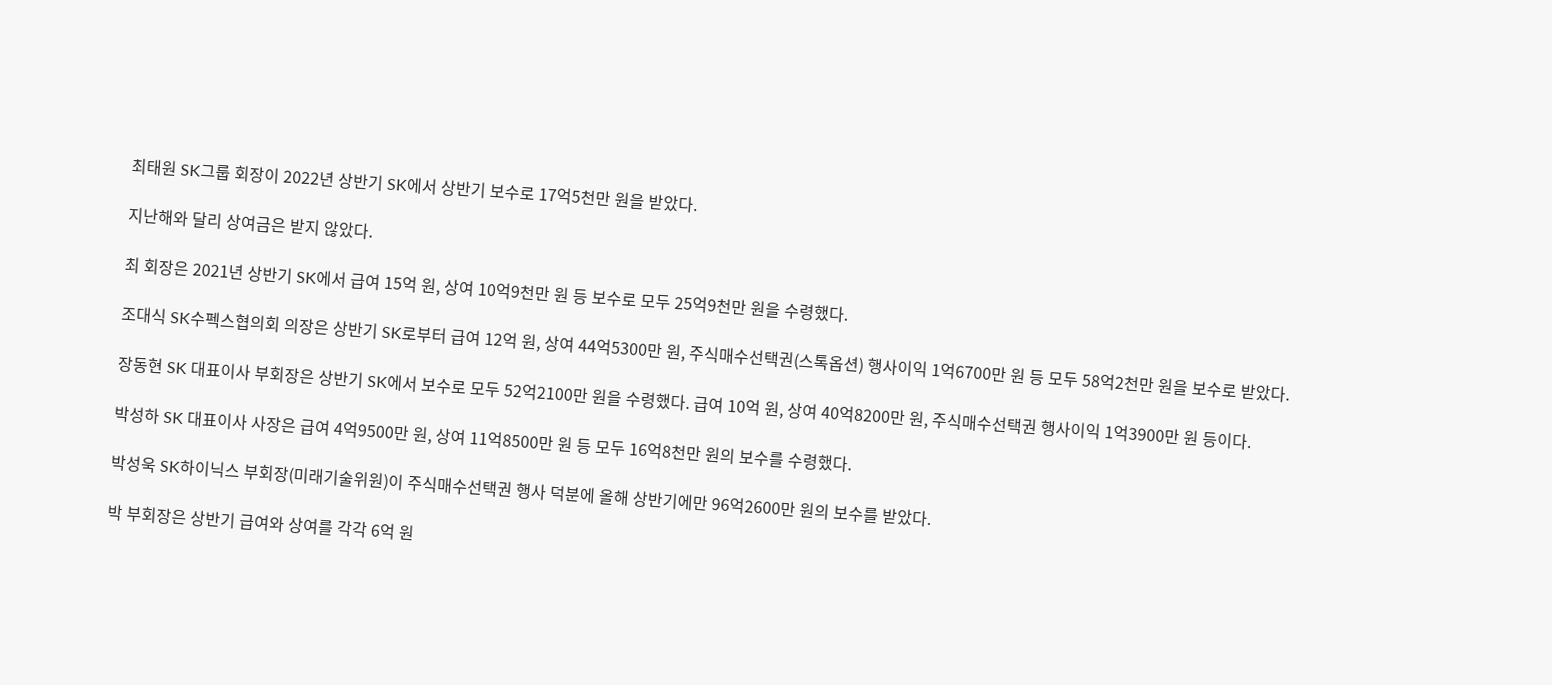최태원 SK그룹 회장이 2022년 상반기 SK에서 상반기 보수로 17억5천만 원을 받았다.

지난해와 달리 상여금은 받지 않았다.

최 회장은 2021년 상반기 SK에서 급여 15억 원, 상여 10억9천만 원 등 보수로 모두 25억9천만 원을 수령했다.

조대식 SK수펙스협의회 의장은 상반기 SK로부터 급여 12억 원, 상여 44억5300만 원, 주식매수선택권(스톡옵션) 행사이익 1억6700만 원 등 모두 58억2천만 원을 보수로 받았다.

장동현 SK 대표이사 부회장은 상반기 SK에서 보수로 모두 52억2100만 원을 수령했다. 급여 10억 원, 상여 40억8200만 원, 주식매수선택권 행사이익 1억3900만 원 등이다.

박성하 SK 대표이사 사장은 급여 4억9500만 원, 상여 11억8500만 원 등 모두 16억8천만 원의 보수를 수령했다.

박성욱 SK하이닉스 부회장(미래기술위원)이 주식매수선택권 행사 덕분에 올해 상반기에만 96억2600만 원의 보수를 받았다.

박 부회장은 상반기 급여와 상여를 각각 6억 원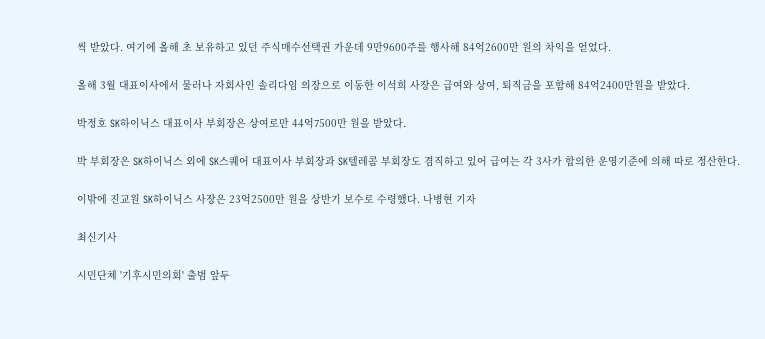씩 받았다. 여기에 올해 초 보유하고 있던 주식매수선택권 가운데 9만9600주를 행사해 84억2600만 원의 차익을 얻었다.

올해 3월 대표이사에서 물러나 자회사인 솔리다임 의장으로 이동한 이석희 사장은 급여와 상여, 퇴직금을 포함해 84억2400만원을 받았다.

박정호 SK하이닉스 대표이사 부회장은 상여로만 44억7500만 원을 받았다.

박 부회장은 SK하이닉스 외에 SK스퀘어 대표이사 부회장과 SK텔레콤 부회장도 겸직하고 있어 급여는 각 3사가 합의한 운영기준에 의해 따로 정산한다.

이밖에 진교원 SK하이닉스 사장은 23억2500만 원을 상반기 보수로 수령했다. 나병현 기자

최신기사

시민단체 '기후시민의회' 출범 앞두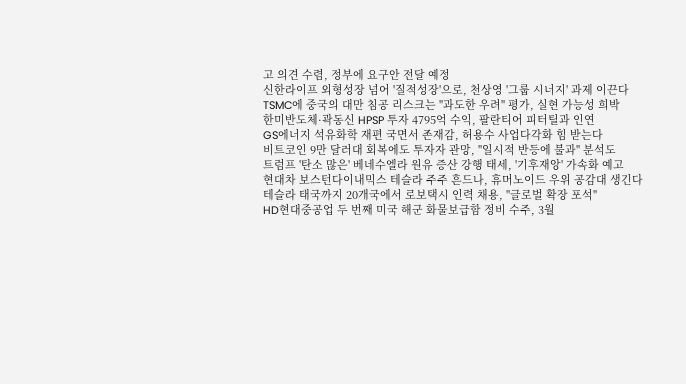고 의견 수렴, 정부에 요구안 전달 예정
신한라이프 외형성장 넘어 '질적성장'으로, 천상영 '그룹 시너지' 과제 이끈다
TSMC에 중국의 대만 침공 리스크는 "과도한 우려" 평가, 실현 가능성 희박
한미반도체·곽동신 HPSP 투자 4795억 수익, 팔란티어 피터틸과 인연
GS에너지 석유화학 재편 국면서 존재감, 허용수 사업다각화 힘 받는다
비트코인 9만 달러대 회복에도 투자자 관망, "일시적 반등에 불과" 분석도
트럼프 '탄소 많은' 베네수엘라 원유 증산 강행 태세, '기후재앙' 가속화 예고
현대차 보스턴다이내믹스 테슬라 주주 흔드나, 휴머노이드 우위 공감대 생긴다
테슬라 태국까지 20개국에서 로보택시 인력 채용, "글로벌 확장 포석"
HD현대중공업 두 번째 미국 해군 화물보급함 정비 수주, 3월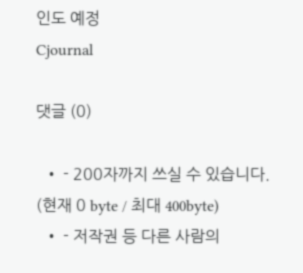인도 예정
Cjournal

댓글 (0)

  • - 200자까지 쓰실 수 있습니다. (현재 0 byte / 최대 400byte)
  • - 저작권 등 다른 사람의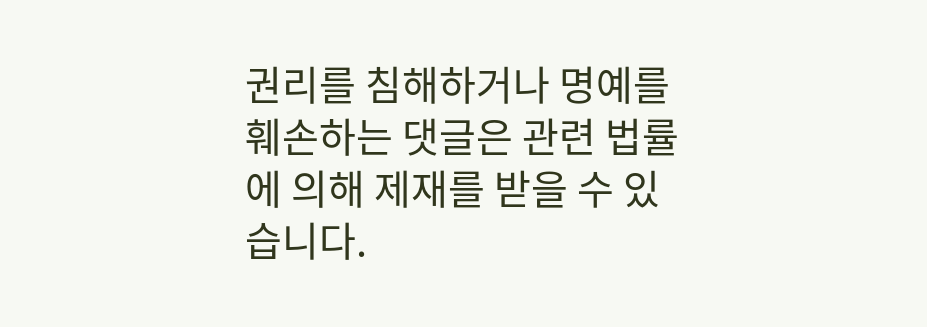권리를 침해하거나 명예를 훼손하는 댓글은 관련 법률에 의해 제재를 받을 수 있습니다.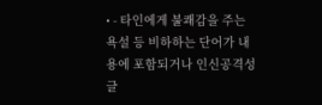• - 타인에게 불쾌감을 주는 욕설 등 비하하는 단어가 내용에 포함되거나 인신공격성 글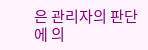은 관리자의 판단에 의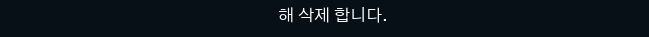해 삭제 합니다.